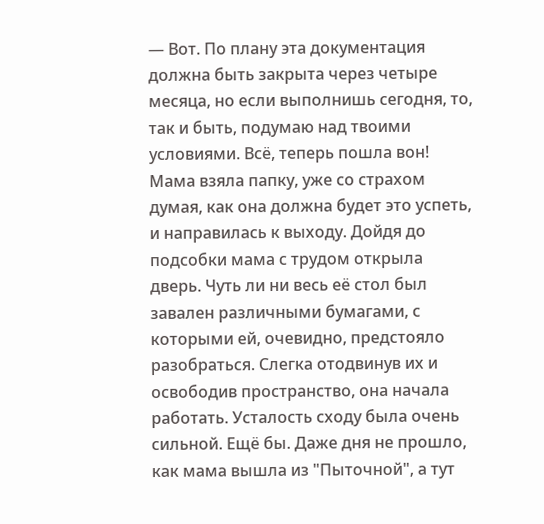— Вот. По плану эта документация должна быть закрыта через четыре месяца, но если выполнишь сегодня, то, так и быть, подумаю над твоими условиями. Всё, теперь пошла вон!
Мама взяла папку, уже со страхом думая, как она должна будет это успеть, и направилась к выходу. Дойдя до подсобки мама с трудом открыла дверь. Чуть ли ни весь её стол был завален различными бумагами, с которыми ей, очевидно, предстояло разобраться. Слегка отодвинув их и освободив пространство, она начала работать. Усталость сходу была очень сильной. Ещё бы. Даже дня не прошло, как мама вышла из "Пыточной", а тут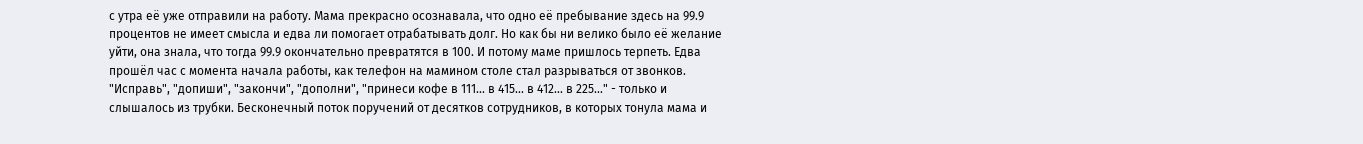с утра её уже отправили на работу. Мама прекрасно осознавала, что одно её пребывание здесь на 99.9 процентов не имеет смысла и едва ли помогает отрабатывать долг. Но как бы ни велико было её желание уйти, она знала, что тогда 99.9 окончательно превратятся в 100. И потому маме пришлось терпеть. Едва прошёл час с момента начала работы, как телефон на мамином столе стал разрываться от звонков. "Исправь", "допиши", "закончи", "дополни", "принеси кофе в 111... в 415... в 412... в 225..." - только и слышалось из трубки. Бесконечный поток поручений от десятков сотрудников, в которых тонула мама и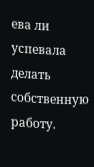ева ли успевала делать собственную работу.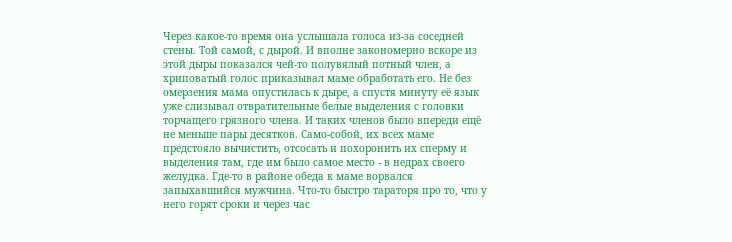Через какое-то время она услышала голоса из-за соседней стены. Той самой, с дырой. И вполне закономерно вскоре из этой дыры показался чей-то полувялый потный член, а хриповатый голос приказывал маме обработать его. Не без омерзения мама опустилась к дыре, а спустя минуту её язык уже слизывал отвратительные белые выделения с головки торчащего грязного члена. И таких членов было впереди ещё не меньше пары десятков. Само-собой, их всех маме предстояло вычистить, отсосать и похоронить их сперму и выделения там, где им было самое место - в недрах своего желудка. Где-то в районе обеда к маме ворвался запыхавшийся мужчина. Что-то быстро тараторя про то, что у него горят сроки и через час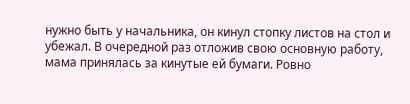нужно быть у начальника, он кинул стопку листов на стол и убежал. В очередной раз отложив свою основную работу, мама принялась за кинутые ей бумаги. Ровно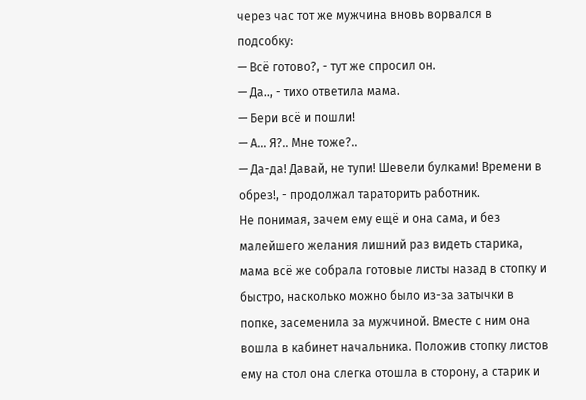через час тот же мужчина вновь ворвался в подсобку:
— Всё готово?, - тут же спросил он.
— Да.., - тихо ответила мама.
— Бери всё и пошли!
— А... Я?.. Мне тоже?..
— Да-да! Давай, не тупи! Шевели булками! Времени в обрез!, - продолжал тараторить работник.
Не понимая, зачем ему ещё и она сама, и без малейшего желания лишний раз видеть старика, мама всё же собрала готовые листы назад в стопку и быстро, насколько можно было из-за затычки в попке, засеменила за мужчиной. Вместе с ним она вошла в кабинет начальника. Положив стопку листов ему на стол она слегка отошла в сторону, а старик и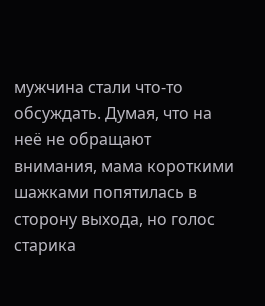мужчина стали что-то обсуждать. Думая, что на неё не обращают внимания, мама короткими шажками попятилась в сторону выхода, но голос старика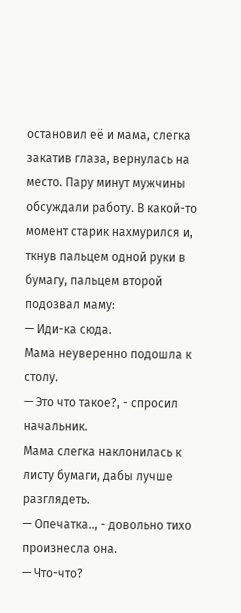остановил её и мама, слегка закатив глаза, вернулась на место. Пару минут мужчины обсуждали работу. В какой-то момент старик нахмурился и, ткнув пальцем одной руки в бумагу, пальцем второй подозвал маму:
— Иди-ка сюда.
Мама неуверенно подошла к столу.
— Это что такое?, - спросил начальник.
Мама слегка наклонилась к листу бумаги, дабы лучше разглядеть.
— Опечатка.., - довольно тихо произнесла она.
— Что-что?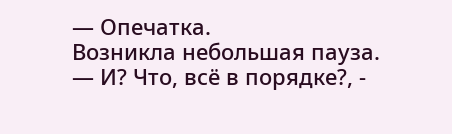— Опечатка.
Возникла небольшая пауза.
— И? Что, всё в порядке?, -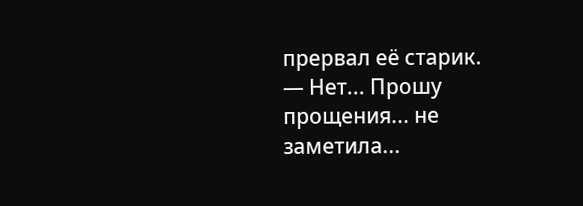прервал её старик.
— Нет... Прошу прощения... не заметила...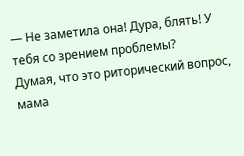— Не заметила она! Дура, блять! У тебя со зрением проблемы?
Думая, что это риторический вопрос, мама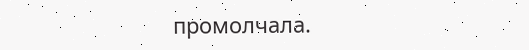промолчала.